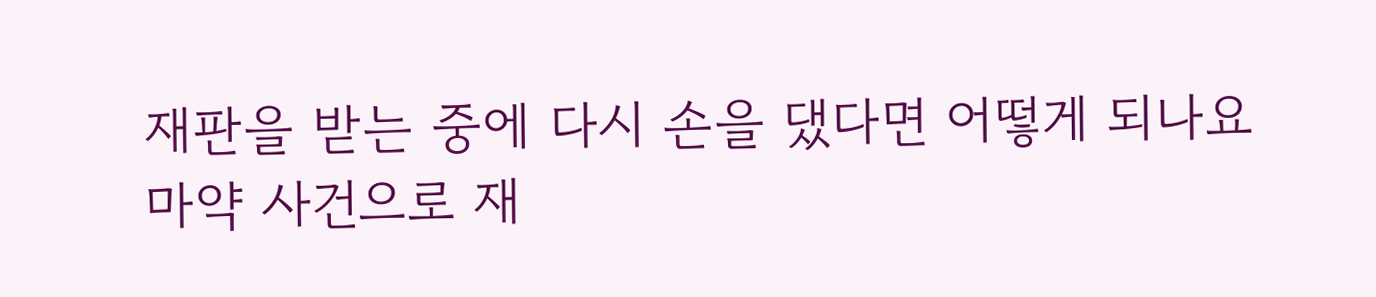재판을 받는 중에 다시 손을 댔다면 어떻게 되나요
마약 사건으로 재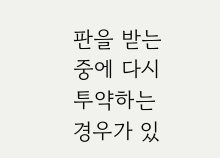판을 받는 중에 다시 투약하는 경우가 있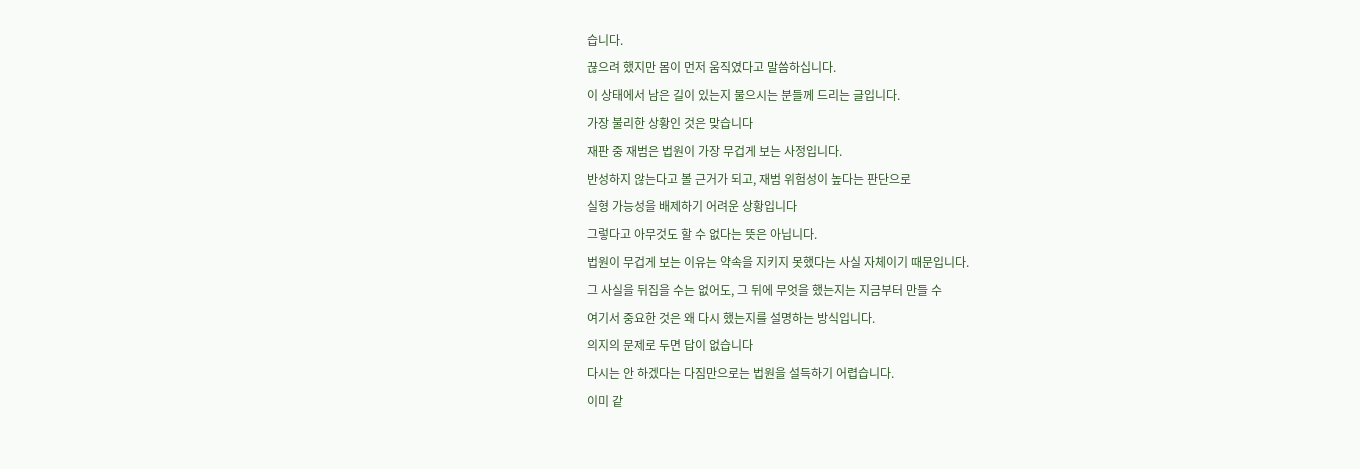습니다.
끊으려 했지만 몸이 먼저 움직였다고 말씀하십니다.
이 상태에서 남은 길이 있는지 물으시는 분들께 드리는 글입니다.
가장 불리한 상황인 것은 맞습니다
재판 중 재범은 법원이 가장 무겁게 보는 사정입니다.
반성하지 않는다고 볼 근거가 되고, 재범 위험성이 높다는 판단으로
실형 가능성을 배제하기 어려운 상황입니다
그렇다고 아무것도 할 수 없다는 뜻은 아닙니다.
법원이 무겁게 보는 이유는 약속을 지키지 못했다는 사실 자체이기 때문입니다.
그 사실을 뒤집을 수는 없어도, 그 뒤에 무엇을 했는지는 지금부터 만들 수
여기서 중요한 것은 왜 다시 했는지를 설명하는 방식입니다.
의지의 문제로 두면 답이 없습니다
다시는 안 하겠다는 다짐만으로는 법원을 설득하기 어렵습니다.
이미 같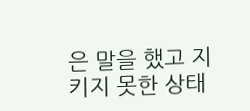은 말을 했고 지키지 못한 상태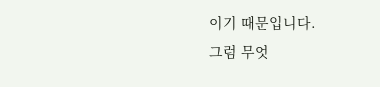이기 때문입니다.
그럼 무엇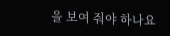을 보여 줘야 하나요